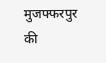मुजफ्फरपुर की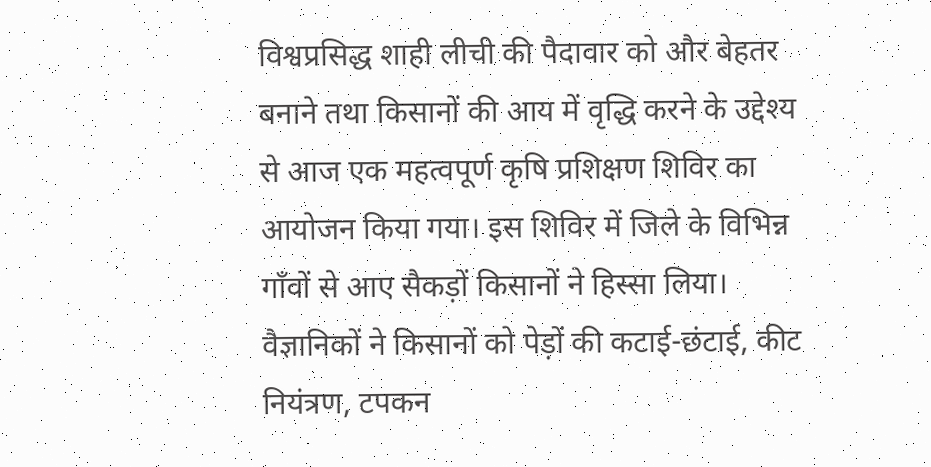विश्वप्रसिद्ध शाही लीची की पैदावार को और बेहतर बनाने तथा किसानों की आय में वृद्धि करने के उद्देश्य से आज एक महत्वपूर्ण कृषि प्रशिक्षण शिविर का आयोजन किया गया। इस शिविर में जिले के विभिन्न गाँवों से आए सैकड़ों किसानों ने हिस्सा लिया। वैज्ञानिकों ने किसानों को पेड़ों की कटाई-छंटाई, कीट नियंत्रण, टपकन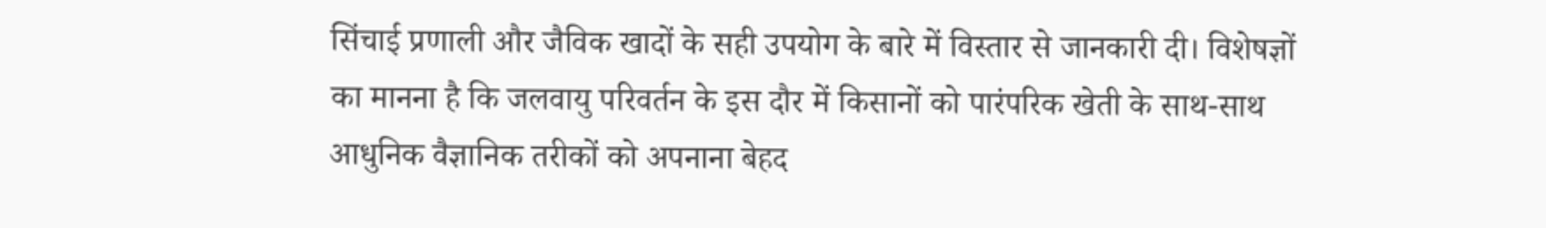सिंचाई प्रणाली और जैविक खादों के सही उपयोग के बारे में विस्तार से जानकारी दी। विशेषज्ञों का मानना है कि जलवायु परिवर्तन के इस दौर में किसानों को पारंपरिक खेती के साथ-साथ आधुनिक वैज्ञानिक तरीकों को अपनाना बेहद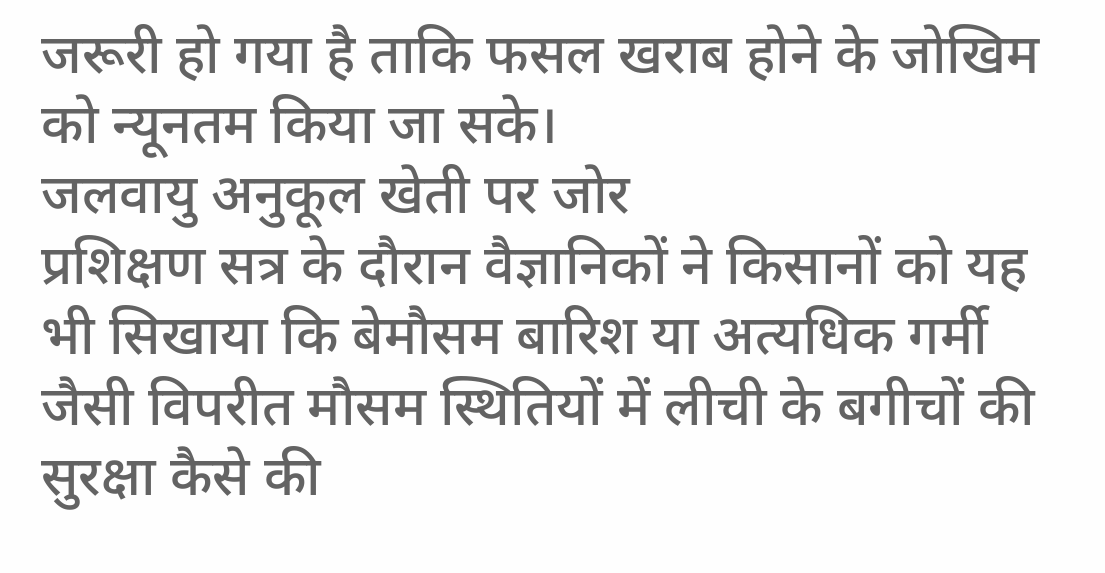जरूरी हो गया है ताकि फसल खराब होने के जोखिम को न्यूनतम किया जा सके।
जलवायु अनुकूल खेती पर जोर
प्रशिक्षण सत्र के दौरान वैज्ञानिकों ने किसानों को यह भी सिखाया कि बेमौसम बारिश या अत्यधिक गर्मी जैसी विपरीत मौसम स्थितियों में लीची के बगीचों की सुरक्षा कैसे की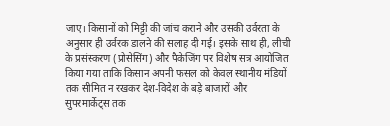जाए। किसानों को मिट्टी की जांच कराने और उसकी उर्वरता के अनुसार ही उर्वरक डालने की सलाह दी गई। इसके साथ ही, लीची के प्रसंस्करण (प्रोसेसिंग) और पैकेजिंग पर विशेष सत्र आयोजित किया गया ताकि किसान अपनी फसल को केवल स्थानीय मंडियों तक सीमित न रखकर देश-विदेश के बड़े बाजारों और सुपरमार्केट्स तक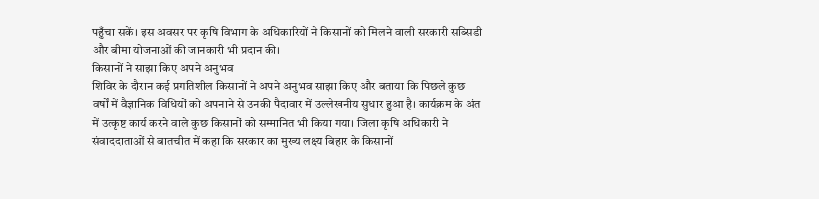पहुँचा सकें। इस अवसर पर कृषि विभाग के अधिकारियों ने किसानों को मिलने वाली सरकारी सब्सिडी और बीमा योजनाओं की जानकारी भी प्रदान की।
किसानों ने साझा किए अपने अनुभव
शिविर के दौरान कई प्रगतिशील किसानों ने अपने अनुभव साझा किए और बताया कि पिछले कुछ वर्षों में वैज्ञानिक विधियों को अपनाने से उनकी पैदावार में उल्लेखनीय सुधार हुआ है। कार्यक्रम के अंत में उत्कृष्ट कार्य करने वाले कुछ किसानों को सम्मानित भी किया गया। जिला कृषि अधिकारी ने संवाददाताओं से बातचीत में कहा कि सरकार का मुख्य लक्ष्य बिहार के किसानों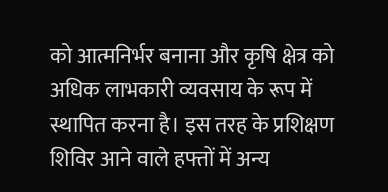को आत्मनिर्भर बनाना और कृषि क्षेत्र को अधिक लाभकारी व्यवसाय के रूप में स्थापित करना है। इस तरह के प्रशिक्षण शिविर आने वाले हफ्तों में अन्य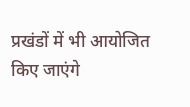प्रखंडों में भी आयोजित किए जाएंगे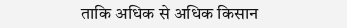ताकि अधिक से अधिक किसान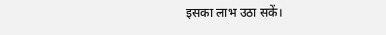इसका लाभ उठा सकें।